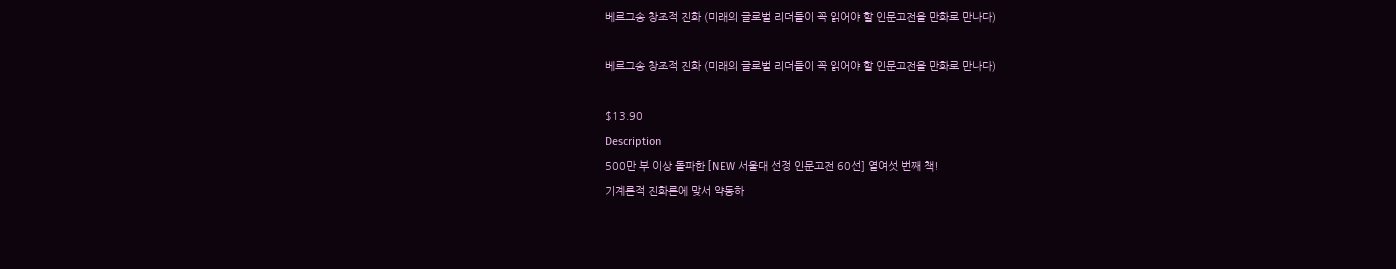베르그송 창조적 진화 (미래의 글로벌 리더들이 꼭 읽어야 할 인문고전을 만화로 만나다)

베르그송 창조적 진화 (미래의 글로벌 리더들이 꼭 읽어야 할 인문고전을 만화로 만나다)

$13.90
Description
500만 부 이상 돌파한 [NEW 서울대 선정 인문고전 60선] 열여섯 번째 책!
기계론적 진화론에 맞서 약동하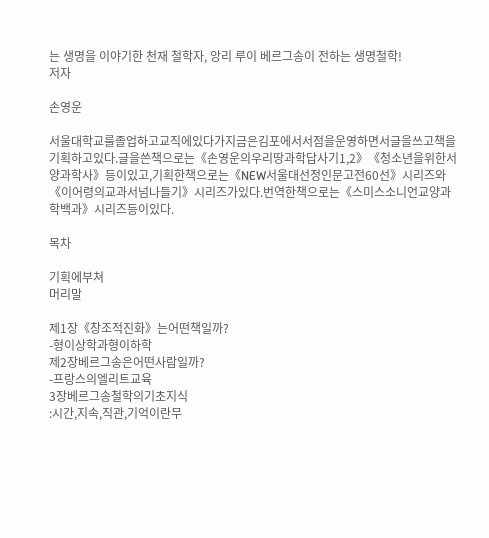는 생명을 이야기한 천재 철학자, 앙리 루이 베르그송이 전하는 생명철학!
저자

손영운

서울대학교를졸업하고교직에있다가지금은김포에서서점을운영하면서글을쓰고책을기획하고있다.글을쓴책으로는《손영운의우리땅과학답사기1,2》《청소년을위한서양과학사》등이있고,기획한책으로는《NEW서울대선정인문고전60선》시리즈와《이어령의교과서넘나들기》시리즈가있다.번역한책으로는《스미스소니언교양과학백과》시리즈등이있다.

목차

기획에부쳐
머리말

제1장《창조적진화》는어떤책일까?
-형이상학과형이하학
제2장베르그송은어떤사람일까?
-프랑스의엘리트교육
3장베르그송철학의기초지식
:시간,지속,직관,기억이란무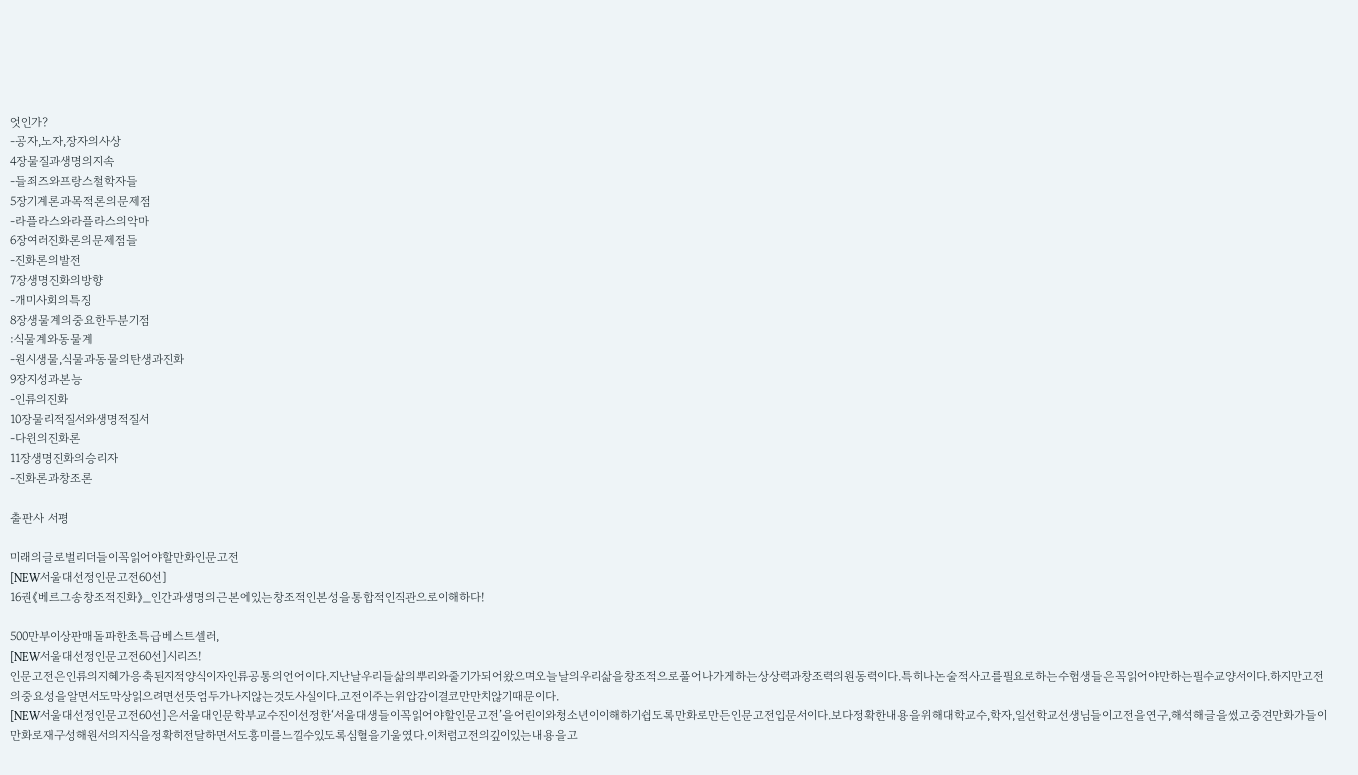엇인가?
-공자,노자,장자의사상
4장물질과생명의지속
-들죄즈와프랑스철학자들
5장기계론과목적론의문제점
-라플라스와라플라스의악마
6장여러진화론의문제점들
-진화론의발전
7장생명진화의방향
-개미사회의특징
8장생물계의중요한두분기점
:식물계와동물계
-원시생물,식물과동물의탄생과진화
9장지성과본능
-인류의진화
10장물리적질서와생명적질서
-다윈의진화론
11장생명진화의승리자
-진화론과창조론

출판사 서평

미래의글로벌리더들이꼭읽어야할만화인문고전
[NEW서울대선정인문고전60선]
16권《베르그송창조적진화》_인간과생명의근본에있는창조적인본성을통합적인직관으로이해하다!

500만부이상판매돌파한초특급베스트셀러,
[NEW서울대선정인문고전60선]시리즈!
인문고전은인류의지혜가응축된지적양식이자인류공통의언어이다.지난날우리들삶의뿌리와줄기가되어왔으며오늘날의우리삶을창조적으로풀어나가게하는상상력과창조력의원동력이다.특히나논술적사고를필요로하는수험생들은꼭읽어야만하는필수교양서이다.하지만고전의중요성을알면서도막상읽으려면선뜻엄두가나지않는것도사실이다.고전이주는위압감이결코만만치않기때문이다.
[NEW서울대선정인문고전60선]은서울대인문학부교수진이선정한‘서울대생들이꼭읽어야할인문고전’을어린이와청소년이이해하기쉽도록만화로만든인문고전입문서이다.보다정확한내용을위해대학교수,학자,일선학교선생님들이고전을연구,해석해글을썼고중견만화가들이만화로재구성해원서의지식을정확히전달하면서도흥미를느낄수있도록심혈을기울였다.이처럼고전의깊이있는내용을고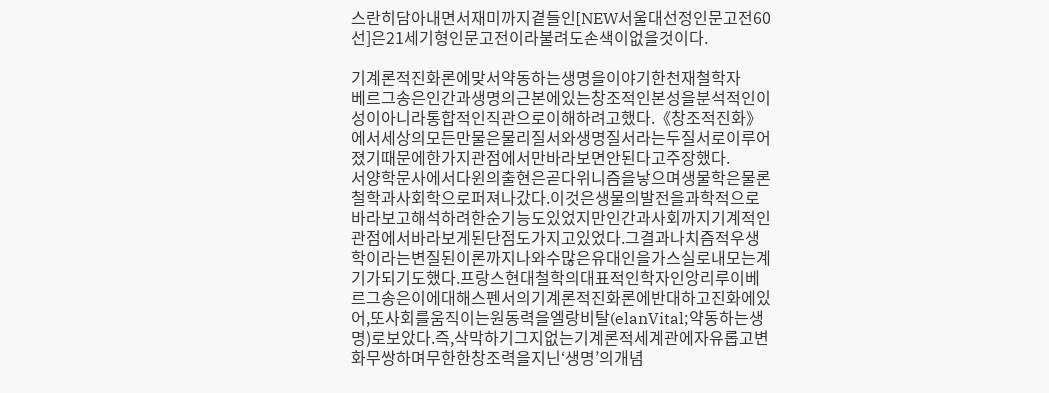스란히담아내면서재미까지곁들인[NEW서울대선정인문고전60선]은21세기형인문고전이라불려도손색이없을것이다.

기계론적진화론에맞서약동하는생명을이야기한천재철학자
베르그송은인간과생명의근본에있는창조적인본성을분석적인이성이아니라통합적인직관으로이해하려고했다.《창조적진화》에서세상의모든만물은물리질서와생명질서라는두질서로이루어졌기때문에한가지관점에서만바라보면안된다고주장했다.
서양학문사에서다윈의출현은곧다위니즘을낳으며생물학은물론철학과사회학으로퍼져나갔다.이것은생물의발전을과학적으로바라보고해석하려한순기능도있었지만인간과사회까지기계적인관점에서바라보게된단점도가지고있었다.그결과나치즘적우생학이라는변질된이론까지나와수많은유대인을가스실로내모는계기가되기도했다.프랑스현대철학의대표적인학자인앙리루이베르그송은이에대해스펜서의기계론적진화론에반대하고진화에있어,또사회를움직이는원동력을엘랑비탈(elanVital;약동하는생명)로보았다.즉,삭막하기그지없는기계론적세계관에자유롭고변화무쌍하며무한한창조력을지닌‘생명’의개념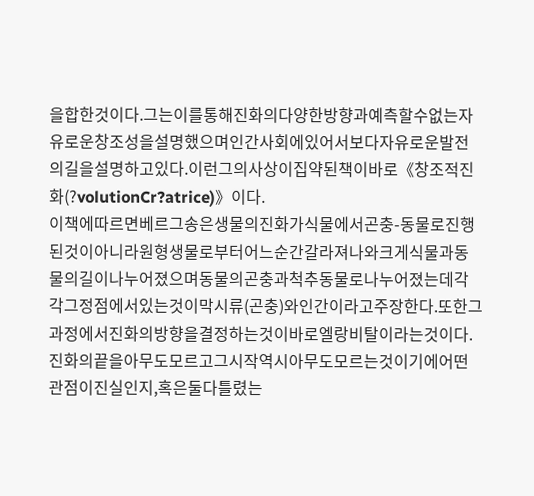을합한것이다.그는이를통해진화의다양한방향과예측할수없는자유로운창조성을설명했으며인간사회에있어서보다자유로운발전의길을설명하고있다.이런그의사상이집약된책이바로《창조적진화(?volutionCr?atrice)》이다.
이책에따르면베르그송은생물의진화가식물에서곤충-동물로진행된것이아니라원형생물로부터어느순간갈라져나와크게식물과동물의길이나누어졌으며동물의곤충과척추동물로나누어졌는데각각그정점에서있는것이막시류(곤충)와인간이라고주장한다.또한그과정에서진화의방향을결정하는것이바로엘랑비탈이라는것이다.
진화의끝을아무도모르고그시작역시아무도모르는것이기에어떤관점이진실인지,혹은둘다틀렸는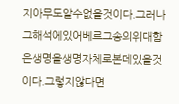지아무도알수없을것이다.그러나그해석에있어베르그송의위대함은생명을생명자체로본데있을것이다.그렇지않다면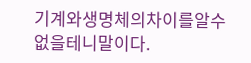기계와생명체의차이를알수없을테니말이다.